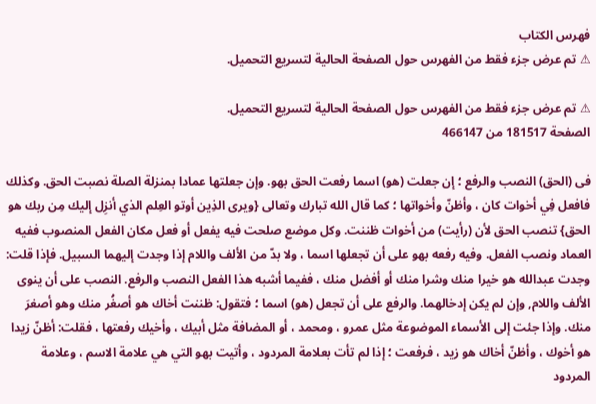فهرس الكتاب
⚠ تم عرض جزء فقط من الفهرس حول الصفحة الحالية لتسريع التحميل.

⚠ تم عرض جزء فقط من الفهرس حول الصفحة الحالية لتسريع التحميل.
الصفحة 181517 من 466147

فى (الحق) النصب والرفع ؛ إن جعلت (هو) اسما رفعت الحق بهو. وإن جعلتها عمادا بمنزلة الصلة نصبت الحق. وكذلك فافعل فِي أخوات كان ، وأظنّ وأخواتها ؛ كما قال الله تبارك وتعالى {ويرى الذِين أوتو العِلم الذي أنزِل إليك مِن ربك هو الحق} تنصب الحق لأن (رأيت) من أخوات ظننت. وكل موضع صلحت فيه يفعل أو فعل مكان الفعل المنصوب ففيه العماد ونصب الفعل. وفيه رفعه بهو على أن تجعلها اسما ، ولا بدّ من الألف واللام إذا وجدت إليهما السبيل. فإذا قلت: وجدت عبدالله هو خيرا منك وشرا منك أو أفضل منك ، ففيما أشبه هذا الفعل النصب والرفع. النصب على أن ينوى الألف واللام, وإن لم يكن إدخالهما. والرفع على أن تجعل (هو) اسما ؛ فتقول: ظننت أخاك هو أصغُر منك وهو أصغرَ منك. وإذا جئت إلى الأسماء الموضوعة مثل عمرو ، ومحمد ، أو المضافة مثل أبيك ، وأخيك رفعتها ، فقلت: أظنّ زيدا هو أخوك ، وأظنّ أخاك هو زيد ، فرفعت ؛ إذا لم تأت بعلامة المردود ، وأتيت بهو التي هي علامة الاسم ، وعلامة المردود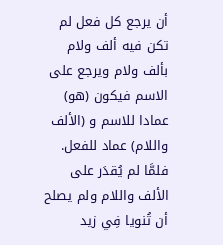أن يرجع كل فعل لم تكن فيه ألف ولام بألف ولام ويرجع على الاسم فيكون (هو) عمادا للاسم و (الألف واللام) عماد للفعل. فلمَّا لم يُقدَر على الألف واللام ولم يصلح أن تُنويا فِي زيد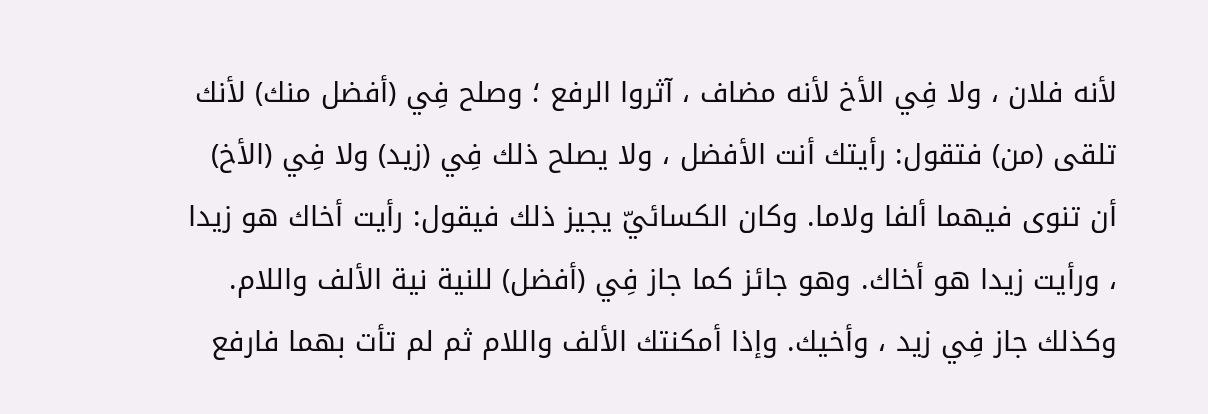لأنه فلان ، ولا فِي الأخ لأنه مضاف ، آثروا الرفع ؛ وصلح فِي (أفضل منك) لأنك تلقى (من) فتقول: رأيتك أنت الأفضل ، ولا يصلح ذلك فِي (زيد) ولا فِي (الأخ) أن تنوى فيهما ألفا ولاما. وكان الكسائيّ يجيز ذلك فيقول: رأيت أخاك هو زيدا ، ورأيت زيدا هو أخاك. وهو جائز كما جاز فِي (أفضل) للنية نية الألف واللام. وكذلك جاز فِي زيد ، وأخيك. وإذا أمكنتك الألف واللام ثم لم تأت بهما فارفع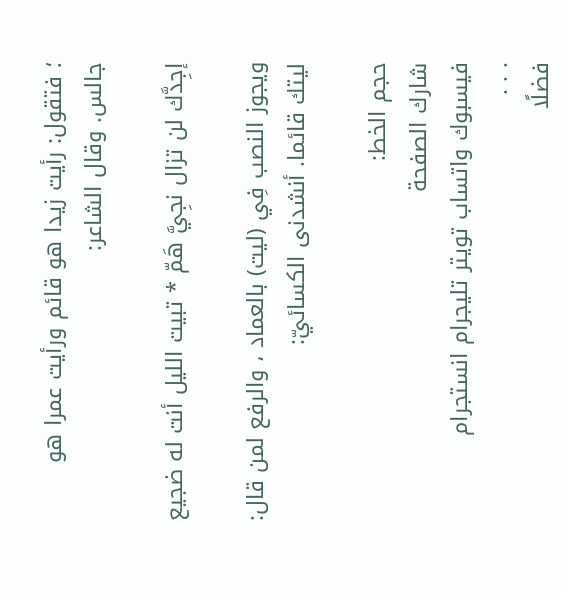؛ فتقول: رأيت زيدا هو قائم ورأيت عمرا هو جالس. وقال الشاعر:

إجِدَّك لن تزال نجِيَّ هَمّ * تبيت الليل أنت له ضجيع

ويجوز النصب فِي (ليت) بالعماد ، والرفع لمن قال: ليتك قائما. أنشدنى الكسائيّ:

حجم الخط:
شارك الصفحة
فيسبوك واتساب تويتر تليجرام انستجرام
. . .
فضلًا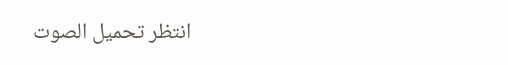انتظر تحميل الصوت